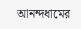আনন্দধামের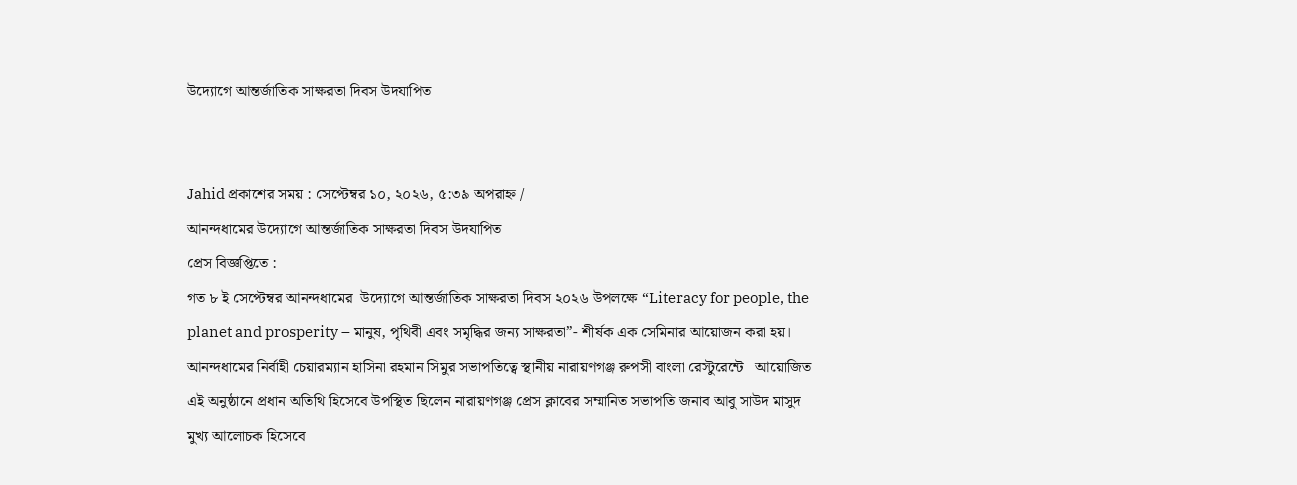উদ্যোগে আন্তর্জাতিক সাক্ষরতা দিবস উদযাপিত


Jahid প্রকাশের সময় : সেপ্টেম্বর ১০, ২০২৬, ৫:৩৯ অপরাহ্ন /
আনন্দধামের উদ্যোগে আন্তর্জাতিক সাক্ষরতা দিবস উদযাপিত
প্রেস বিজ্ঞপ্তিতে :
গত ৮ ই সেপ্টেম্বর আনন্দধামের  উদ্যোগে আন্তর্জাতিক সাক্ষরতা দিবস ২০২৬ উপলক্ষে “Literacy for people, the planet and prosperity – মানুষ, পৃথিবী এবং সমৃদ্ধির জন্য সাক্ষরতা”- শীর্ষক এক সেমিনার আয়োজন করা হয়।
আনন্দধামের নির্বাহী চেয়ারম্যান হাসিনা রহমান সিমুর সভাপতিত্বে স্থানীয় নারায়ণগঞ্জ রুপসী বাংলা রেস্টুরেন্টে   আয়োজিত এই অনুষ্ঠানে প্রধান অতিথি হিসেবে উপস্থিত ছিলেন নারায়ণগঞ্জ প্রেস ক্লাবের সম্মানিত সভাপতি জনাব আবু সাউদ মাসুদ  মুখ্য আলোচক হিসেবে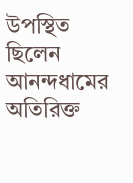উপস্থিত ছিলেন আনন্দধামের অতিরিক্ত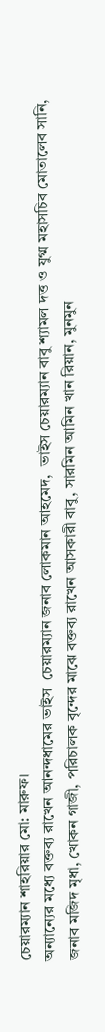চেয়ারম্যান শাহরিয়ার মো: মারুফ।
অন্যান্যের মধ্যে বক্তব্য রাখেন আনন্দধামের ভাইস  চেয়ারম্যান জনাব লোকমান আহমেদ,  ভাইস চেয়ারম্যান বাবু শ্যামল দত্ত ও যুগ্ম মহাসচিব মোতালেব সানি, জনাব মজিদ মৃধা, খোকন গাজী, পরিচালক বৃন্দের মাঝে বক্তব্য রাখেন আসকারী বাবু, সারমিন আমিন খান রিয়ান, মুনমুন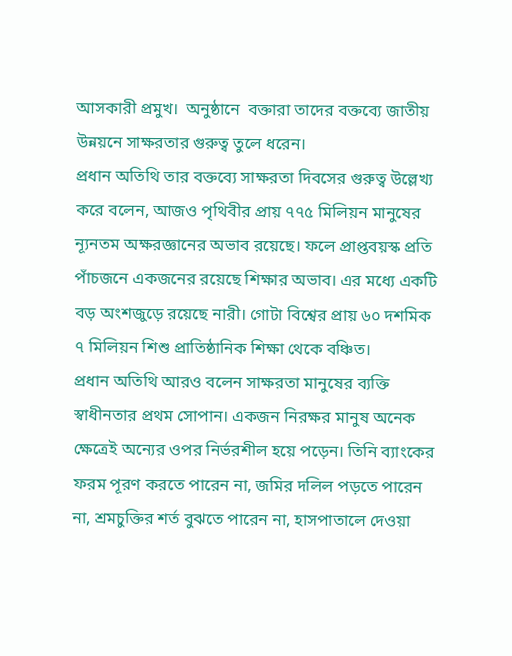আসকারী প্রমুখ।  অনুষ্ঠানে  বক্তারা তাদের বক্তব্যে জাতীয় উন্নয়নে সাক্ষরতার গুরুত্ব তুলে ধরেন।
প্রধান অতিথি তার বক্তব্যে সাক্ষরতা দিবসের গুরুত্ব উল্লেখ্য করে বলেন, আজও পৃথিবীর প্রায় ৭৭৫ মিলিয়ন মানুষের  ন্যূনতম অক্ষরজ্ঞানের অভাব রয়েছে। ফলে প্রাপ্তবয়স্ক প্রতি পাঁচজনে একজনের রয়েছে শিক্ষার অভাব। এর মধ্যে একটি বড় অংশজুড়ে রয়েছে নারী। গোটা বিশ্বের প্রায় ৬০ দশমিক ৭ মিলিয়ন শিশু প্রাতিষ্ঠানিক শিক্ষা থেকে বঞ্চিত।
প্রধান অতিথি আরও বলেন সাক্ষরতা মানুষের ব্যক্তি স্বাধীনতার প্রথম সোপান। একজন নিরক্ষর মানুষ অনেক ক্ষেত্রেই অন্যের ওপর নির্ভরশীল হয়ে পড়েন। তিনি ব্যাংকের ফরম পূরণ করতে পারেন না, জমির দলিল পড়তে পারেন না, শ্রমচুক্তির শর্ত বুঝতে পারেন না, হাসপাতালে দেওয়া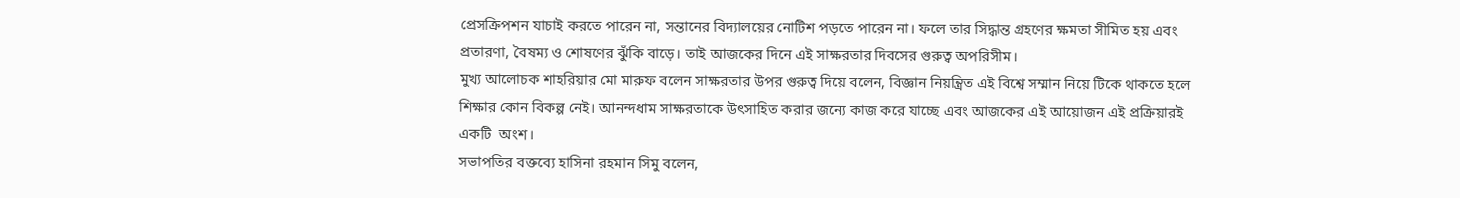প্রেসক্রিপশন যাচাই করতে পারেন না, সন্তানের বিদ্যালয়ের নোটিশ পড়তে পারেন না। ফলে তার সিদ্ধান্ত গ্রহণের ক্ষমতা সীমিত হয় এবং প্রতারণা, বৈষম্য ও শোষণের ঝুঁকি বাড়ে। তাই আজকের দিনে এই সাক্ষরতার দিবসের গুরুত্ব অপরিসীম।
মুখ্য আলোচক শাহরিয়ার মো মারুফ বলেন সাক্ষরতার উপর গুরুত্ব দিয়ে বলেন, বিজ্ঞান নিয়ন্ত্রিত এই বিশ্বে সম্মান নিয়ে টিকে থাকতে হলে শিক্ষার কোন বিকল্প নেই। আনন্দধাম সাক্ষরতাকে উৎসাহিত করার জন্যে কাজ করে যাচ্ছে এবং আজকের এই আয়োজন এই প্রক্রিয়ারই একটি  অংশ।
সভাপতির বক্তব্যে হাসিনা রহমান সিমু বলেন,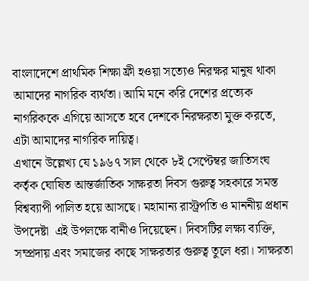বাংলাদেশে প্রাথমিক শিক্ষা ফ্রী হওয়া সত্যেও নিরক্ষর মানুষ থাকা আমাদের নাগরিক ব্যর্থতা। আমি মনে করি দেশের প্রত্যেক নাগরিককে এগিয়ে আসতে হবে দেশকে নিরক্ষরতা মুক্ত করতে, এটা আমাদের নাগরিক দায়িত্ব।
এখানে উল্লেখ্য যে ১৯৬৭ সাল থেকে ৮ই সেপ্টেম্বর জাতিসংঘ কর্তৃক ঘোষিত আন্তর্জাতিক সাক্ষরতা দিবস গুরুত্ব সহকারে সমস্ত বিশ্বব্যাপী পালিত হয়ে আসছে। মহামান্য রাস্ট্রপতি ও মাননীয় প্রধান উপদেষ্টা  এই উপলক্ষে বানীও দিয়েছেন। দিবসটির লক্ষ্য ব্যক্তি, সম্প্রদায় এবং সমাজের কাছে সাক্ষরতার গুরুত্ব তুলে ধরা। সাক্ষরতা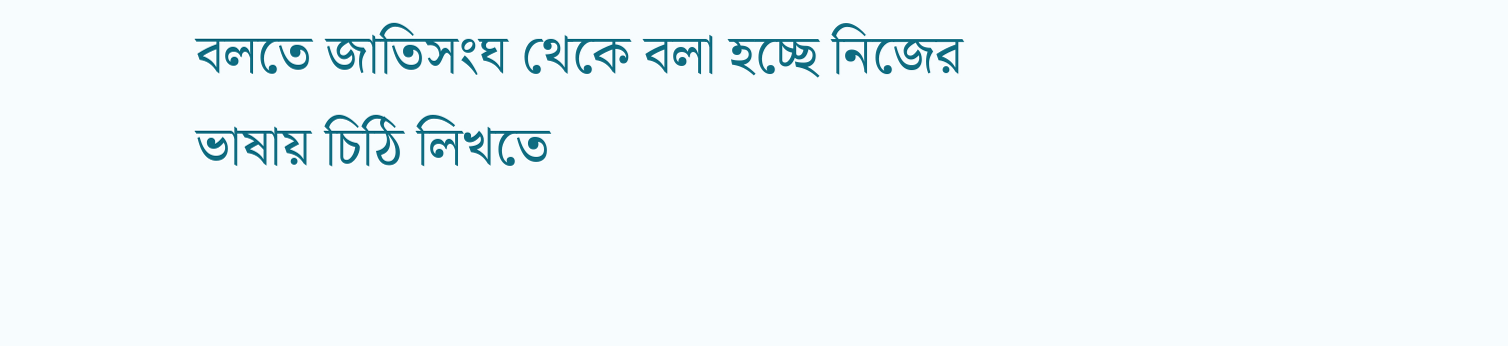বলতে জাতিসংঘ থেকে বলা হচ্ছে নিজের ভাষায় চিঠি লিখতে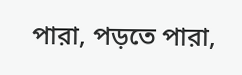পারা, পড়তে পারা,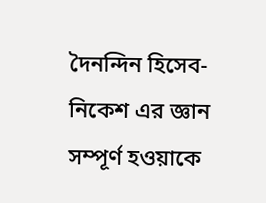দৈনন্দিন হিসেব-নিকেশ এর জ্ঞান সম্পূর্ণ হওয়াকে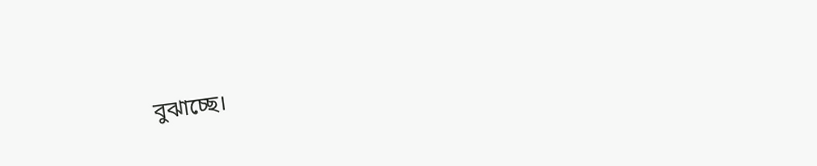বুঝাচ্ছে।